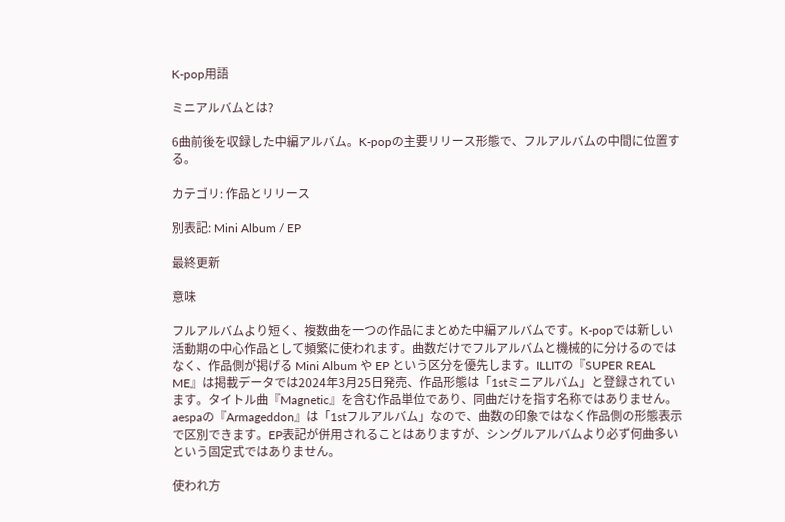K-pop用語

ミニアルバムとは?

6曲前後を収録した中編アルバム。K-popの主要リリース形態で、フルアルバムの中間に位置する。

カテゴリ: 作品とリリース

別表記: Mini Album / EP

最終更新

意味

フルアルバムより短く、複数曲を一つの作品にまとめた中編アルバムです。K-popでは新しい活動期の中心作品として頻繁に使われます。曲数だけでフルアルバムと機械的に分けるのではなく、作品側が掲げる Mini Album や EP という区分を優先します。ILLITの『SUPER REAL ME』は掲載データでは2024年3月25日発売、作品形態は「1stミニアルバム」と登録されています。タイトル曲『Magnetic』を含む作品単位であり、同曲だけを指す名称ではありません。aespaの『Armageddon』は「1stフルアルバム」なので、曲数の印象ではなく作品側の形態表示で区別できます。EP表記が併用されることはありますが、シングルアルバムより必ず何曲多いという固定式ではありません。

使われ方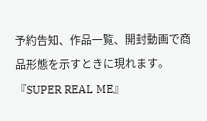予約告知、作品一覧、開封動画で商品形態を示すときに現れます。『SUPER REAL ME』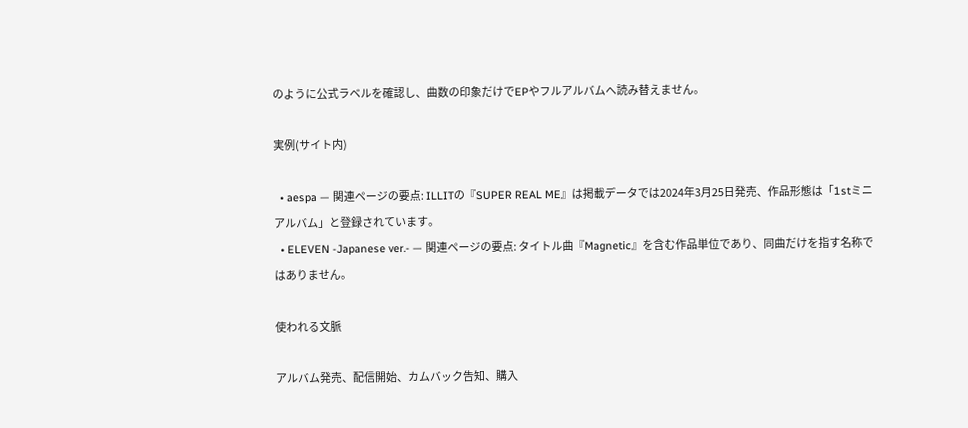のように公式ラベルを確認し、曲数の印象だけでEPやフルアルバムへ読み替えません。

実例(サイト内)

  • aespa — 関連ページの要点: ILLITの『SUPER REAL ME』は掲載データでは2024年3月25日発売、作品形態は「1stミニアルバム」と登録されています。
  • ELEVEN -Japanese ver.- — 関連ページの要点: タイトル曲『Magnetic』を含む作品単位であり、同曲だけを指す名称ではありません。

使われる文脈

アルバム発売、配信開始、カムバック告知、購入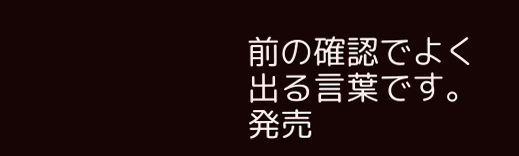前の確認でよく出る言葉です。発売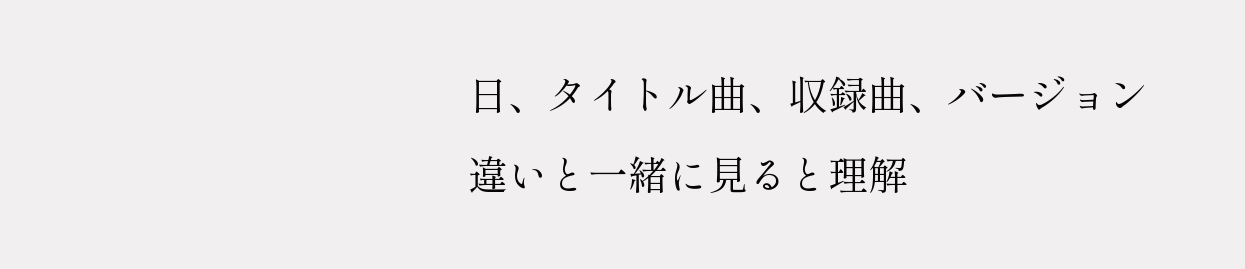日、タイトル曲、収録曲、バージョン違いと一緒に見ると理解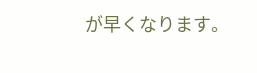が早くなります。